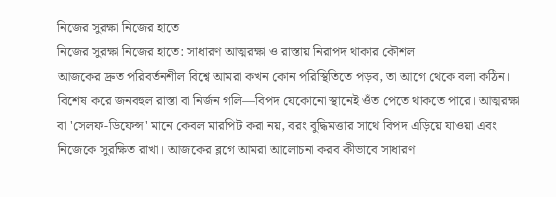নিজের সুরক্ষা নিজের হাতে
নিজের সুরক্ষা নিজের হাতে: সাধারণ আত্মরক্ষা ও রাস্তায় নিরাপদ থাকার কৌশল
আজকের দ্রুত পরিবর্তনশীল বিশ্বে আমরা কখন কোন পরিস্থিতিতে পড়ব, তা আগে থেকে বলা কঠিন। বিশেষ করে জনবহুল রাস্তা বা নির্জন গলি—বিপদ যেকোনো স্থানেই ওঁত পেতে থাকতে পারে। আত্মরক্ষা বা 'সেলফ-ডিফেন্স' মানে কেবল মারপিট করা নয়, বরং বুদ্ধিমত্তার সাথে বিপদ এড়িয়ে যাওয়া এবং নিজেকে সুরক্ষিত রাখা। আজকের ব্লগে আমরা আলোচনা করব কীভাবে সাধারণ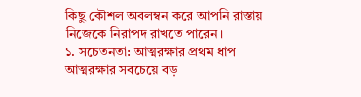কিছু কৌশল অবলম্বন করে আপনি রাস্তায় নিজেকে নিরাপদ রাখতে পারেন।
১. সচেতনতা: আত্মরক্ষার প্রথম ধাপ
আত্মরক্ষার সবচেয়ে বড়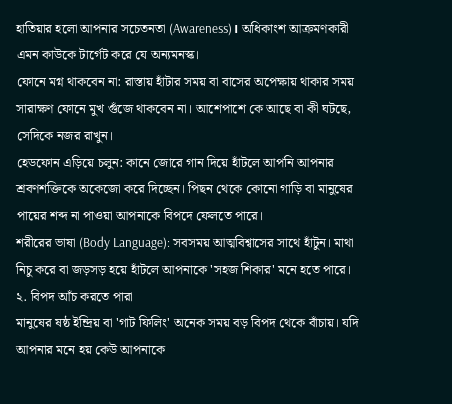হাতিয়ার হলো আপনার সচেতনতা (Awareness)। অধিকাংশ আক্রমণকারী এমন কাউকে টার্গেট করে যে অন্যমনস্ক।
ফোনে মগ্ন থাকবেন না: রাস্তায় হাঁটার সময় বা বাসের অপেক্ষায় থাকার সময় সারাক্ষণ ফোনে মুখ গুঁজে থাকবেন না। আশেপাশে কে আছে বা কী ঘটছে, সেদিকে নজর রাখুন।
হেডফোন এড়িয়ে চলুন: কানে জোরে গান দিয়ে হাঁটলে আপনি আপনার শ্রবণশক্তিকে অকেজো করে দিচ্ছেন। পিছন থেকে কোনো গাড়ি বা মানুষের পায়ের শব্দ না পাওয়া আপনাকে বিপদে ফেলতে পারে।
শরীরের ভাষা (Body Language): সবসময় আত্মবিশ্বাসের সাথে হাঁটুন। মাথা নিচু করে বা জড়সড় হয়ে হাঁটলে আপনাকে 'সহজ শিকার' মনে হতে পারে।
২. বিপদ আঁচ করতে পারা
মানুষের ষষ্ঠ ইন্দ্রিয় বা 'গাট ফিলিং' অনেক সময় বড় বিপদ থেকে বাঁচায়। যদি আপনার মনে হয় কেউ আপনাকে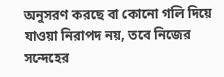অনুসরণ করছে বা কোনো গলি দিয়ে যাওয়া নিরাপদ নয়, তবে নিজের সন্দেহের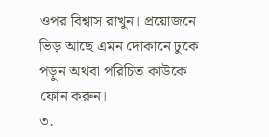ওপর বিশ্বাস রাখুন। প্রয়োজনে ভিড় আছে এমন দোকানে ঢুকে পড়ুন অথবা পরিচিত কাউকে ফোন করুন।
৩.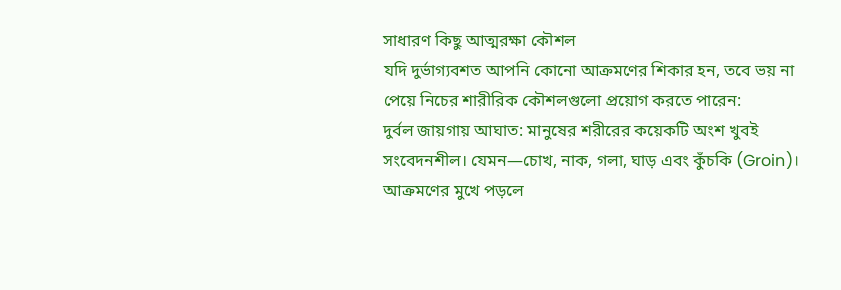সাধারণ কিছু আত্মরক্ষা কৌশল
যদি দুর্ভাগ্যবশত আপনি কোনো আক্রমণের শিকার হন, তবে ভয় না পেয়ে নিচের শারীরিক কৌশলগুলো প্রয়োগ করতে পারেন:
দুর্বল জায়গায় আঘাত: মানুষের শরীরের কয়েকটি অংশ খুবই সংবেদনশীল। যেমন—চোখ, নাক, গলা, ঘাড় এবং কুঁচকি (Groin)। আক্রমণের মুখে পড়লে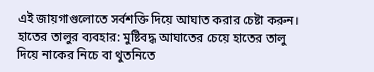এই জায়গাগুলোতে সর্বশক্তি দিয়ে আঘাত করার চেষ্টা করুন।
হাতের তালুর ব্যবহার: মুষ্টিবদ্ধ আঘাতের চেয়ে হাতের তালু দিয়ে নাকের নিচে বা থুতনিতে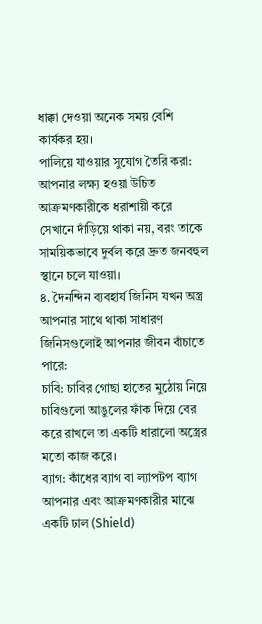ধাক্কা দেওয়া অনেক সময় বেশি কার্যকর হয়।
পালিয়ে যাওয়ার সুযোগ তৈরি করা: আপনার লক্ষ্য হওয়া উচিত আক্রমণকারীকে ধরাশায়ী করে সেখানে দাঁড়িয়ে থাকা নয়, বরং তাকে সাময়িকভাবে দুর্বল করে দ্রুত জনবহুল স্থানে চলে যাওয়া।
৪. দৈনন্দিন ব্যবহার্য জিনিস যখন অস্ত্র
আপনার সাথে থাকা সাধারণ জিনিসগুলোই আপনার জীবন বাঁচাতে পারে:
চাবি: চাবির গোছা হাতের মুঠোয় নিয়ে চাবিগুলো আঙুলের ফাঁক দিয়ে বের করে রাখলে তা একটি ধারালো অস্ত্রের মতো কাজ করে।
ব্যাগ: কাঁধের ব্যাগ বা ল্যাপটপ ব্যাগ আপনার এবং আক্রমণকারীর মাঝে একটি ঢাল (Shield)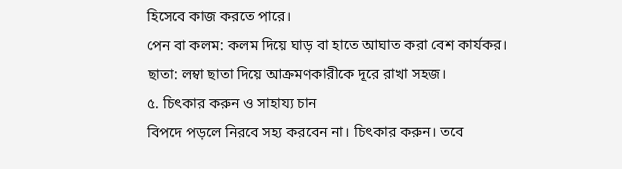হিসেবে কাজ করতে পারে।
পেন বা কলম: কলম দিয়ে ঘাড় বা হাতে আঘাত করা বেশ কার্যকর।
ছাতা: লম্বা ছাতা দিয়ে আক্রমণকারীকে দূরে রাখা সহজ।
৫. চিৎকার করুন ও সাহায্য চান
বিপদে পড়লে নিরবে সহ্য করবেন না। চিৎকার করুন। তবে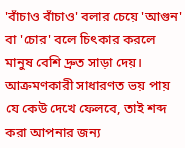'বাঁচাও বাঁচাও' বলার চেয়ে 'আগুন' বা 'চোর' বলে চিৎকার করলে মানুষ বেশি দ্রুত সাড়া দেয়। আক্রমণকারী সাধারণত ভয় পায় যে কেউ দেখে ফেলবে, তাই শব্দ করা আপনার জন্য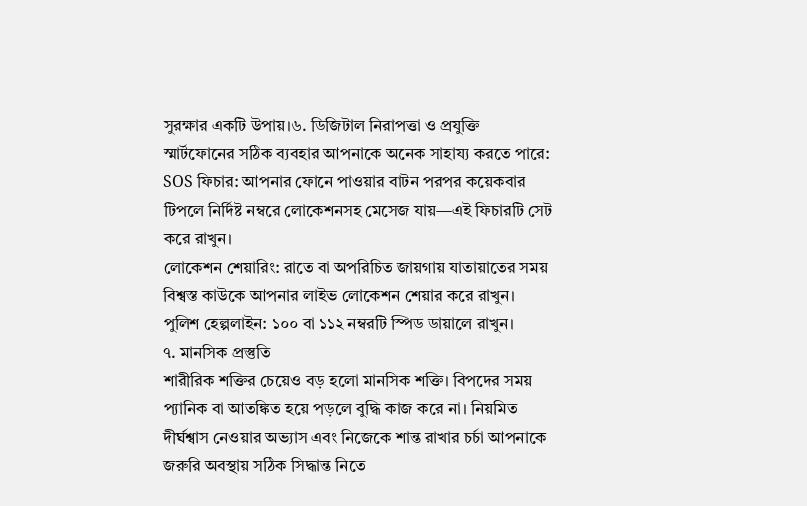সুরক্ষার একটি উপায়।৬. ডিজিটাল নিরাপত্তা ও প্রযুক্তি
স্মার্টফোনের সঠিক ব্যবহার আপনাকে অনেক সাহায্য করতে পারে:
SOS ফিচার: আপনার ফোনে পাওয়ার বাটন পরপর কয়েকবার টিপলে নির্দিষ্ট নম্বরে লোকেশনসহ মেসেজ যায়—এই ফিচারটি সেট করে রাখুন।
লোকেশন শেয়ারিং: রাতে বা অপরিচিত জায়গায় যাতায়াতের সময় বিশ্বস্ত কাউকে আপনার লাইভ লোকেশন শেয়ার করে রাখুন।
পুলিশ হেল্পলাইন: ১০০ বা ১১২ নম্বরটি স্পিড ডায়ালে রাখুন।
৭. মানসিক প্রস্তুতি
শারীরিক শক্তির চেয়েও বড় হলো মানসিক শক্তি। বিপদের সময় প্যানিক বা আতঙ্কিত হয়ে পড়লে বুদ্ধি কাজ করে না। নিয়মিত দীর্ঘশ্বাস নেওয়ার অভ্যাস এবং নিজেকে শান্ত রাখার চর্চা আপনাকে জরুরি অবস্থায় সঠিক সিদ্ধান্ত নিতে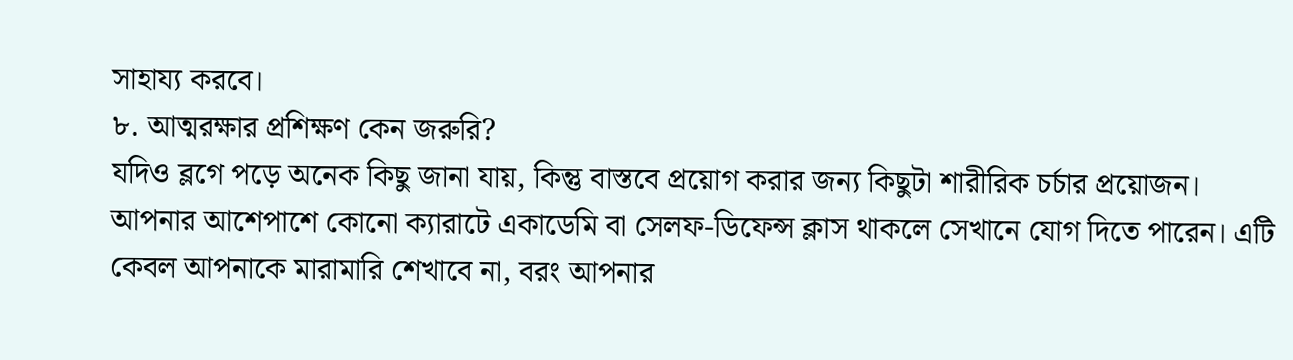সাহায্য করবে।
৮. আত্মরক্ষার প্রশিক্ষণ কেন জরুরি?
যদিও ব্লগে পড়ে অনেক কিছু জানা যায়, কিন্তু বাস্তবে প্রয়োগ করার জন্য কিছুটা শারীরিক চর্চার প্রয়োজন। আপনার আশেপাশে কোনো ক্যারাটে একাডেমি বা সেলফ-ডিফেন্স ক্লাস থাকলে সেখানে যোগ দিতে পারেন। এটি কেবল আপনাকে মারামারি শেখাবে না, বরং আপনার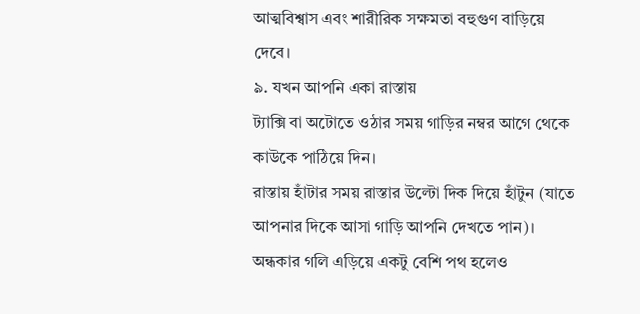আত্মবিশ্বাস এবং শারীরিক সক্ষমতা বহুগুণ বাড়িয়ে দেবে।
৯. যখন আপনি একা রাস্তায়
ট্যাক্সি বা অটোতে ওঠার সময় গাড়ির নম্বর আগে থেকে কাউকে পাঠিয়ে দিন।
রাস্তায় হাঁটার সময় রাস্তার উল্টো দিক দিয়ে হাঁটুন (যাতে আপনার দিকে আসা গাড়ি আপনি দেখতে পান)।
অন্ধকার গলি এড়িয়ে একটু বেশি পথ হলেও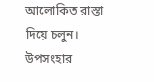আলোকিত রাস্তা দিয়ে চলুন।
উপসংহার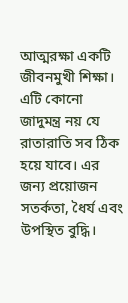আত্মরক্ষা একটি জীবনমুখী শিক্ষা। এটি কোনো জাদুমন্ত্র নয় যে রাতারাতি সব ঠিক হয়ে যাবে। এর জন্য প্রয়োজন সতর্কতা, ধৈর্য এবং উপস্থিত বুদ্ধি।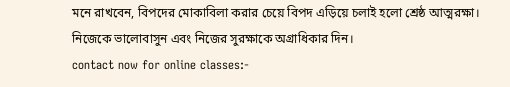মনে রাখবেন, বিপদের মোকাবিলা করার চেয়ে বিপদ এড়িয়ে চলাই হলো শ্রেষ্ঠ আত্মরক্ষা। নিজেকে ভালোবাসুন এবং নিজের সুরক্ষাকে অগ্রাধিকার দিন।
contact now for online classes:-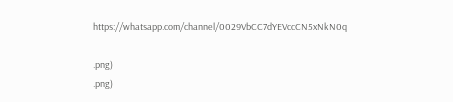https://whatsapp.com/channel/0029VbCC7dYEVccCN5xNkN0q

.png)
.png)